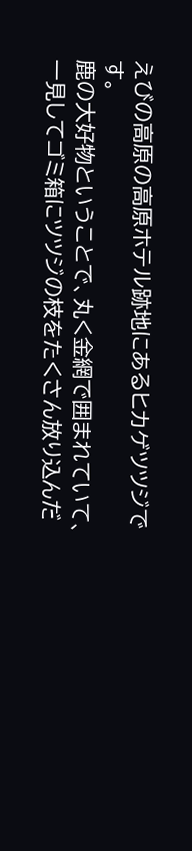えびの高原の高原ホテル跡地にあるヒカゲツツジです。
鹿の大好物ということで、丸く金網で囲まれていて、一見してゴミ箱にツツジの枝をたくさん放り込んだ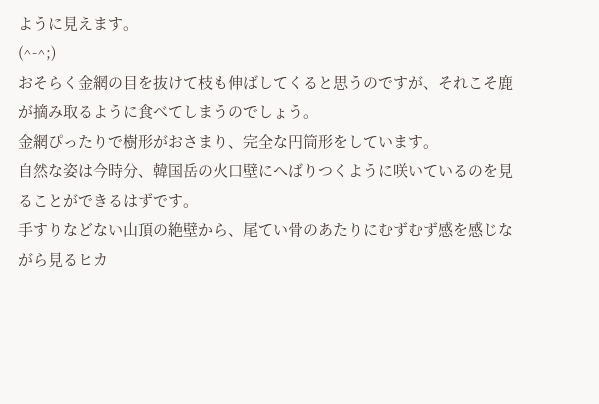ように見えます。
(^-^;)
おそらく金網の目を抜けて枝も伸ばしてくると思うのですが、それこそ鹿が摘み取るように食べてしまうのでしょう。
金網ぴったりで樹形がおさまり、完全な円筒形をしています。
自然な姿は今時分、韓国岳の火口壁にへばりつくように咲いているのを見ることができるはずです。
手すりなどない山頂の絶壁から、尾てい骨のあたりにむずむず感を感じながら見るヒカ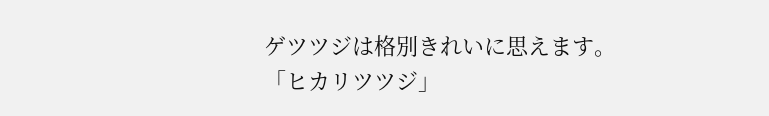ゲツツジは格別きれいに思えます。
「ヒカリツツジ」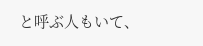と呼ぶ人もいて、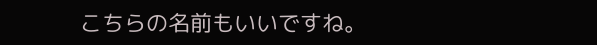こちらの名前もいいですね。